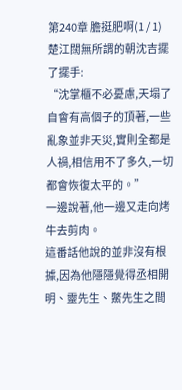第240章 膽挺肥啊(1 / 1)
楚江闊無所謂的朝沈吉擺了擺手:
“沈掌櫃不必憂慮,天塌了自會有高個子的頂著,一些亂象並非天災,實則全都是人禍,相信用不了多久,一切都會恢復太平的。”
一邊說著,他一邊又走向烤牛去剪肉。
這番話他說的並非沒有根據,因為他隱隱覺得丞相開明、靈先生、鱉先生之間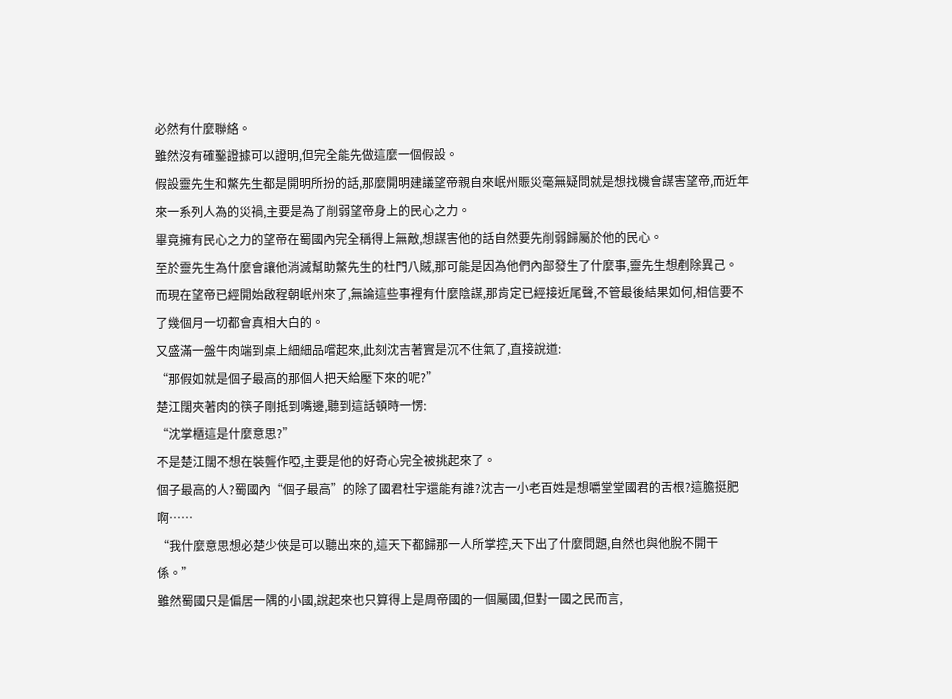必然有什麼聯絡。
雖然沒有確鑿證據可以證明,但完全能先做這麼一個假設。
假設靈先生和鱉先生都是開明所扮的話,那麼開明建議望帝親自來岷州賑災毫無疑問就是想找機會謀害望帝,而近年來一系列人為的災禍,主要是為了削弱望帝身上的民心之力。
畢竟擁有民心之力的望帝在蜀國內完全稱得上無敵,想謀害他的話自然要先削弱歸屬於他的民心。
至於靈先生為什麼會讓他消滅幫助鱉先生的杜門八賊,那可能是因為他們內部發生了什麼事,靈先生想剷除異己。
而現在望帝已經開始啟程朝岷州來了,無論這些事裡有什麼陰謀,那肯定已經接近尾聲,不管最後結果如何,相信要不了幾個月一切都會真相大白的。
又盛滿一盤牛肉端到桌上細細品嚐起來,此刻沈吉著實是沉不住氣了,直接說道:
“那假如就是個子最高的那個人把天給壓下來的呢?”
楚江闊夾著肉的筷子剛抵到嘴邊,聽到這話頓時一愣:
“沈掌櫃這是什麼意思?”
不是楚江闊不想在裝聾作啞,主要是他的好奇心完全被挑起來了。
個子最高的人?蜀國內“個子最高”的除了國君杜宇還能有誰?沈吉一小老百姓是想嚼堂堂國君的舌根?這膽挺肥啊……
“我什麼意思想必楚少俠是可以聽出來的,這天下都歸那一人所掌控,天下出了什麼問題,自然也與他脫不開干係。”
雖然蜀國只是偏居一隅的小國,說起來也只算得上是周帝國的一個屬國,但對一國之民而言,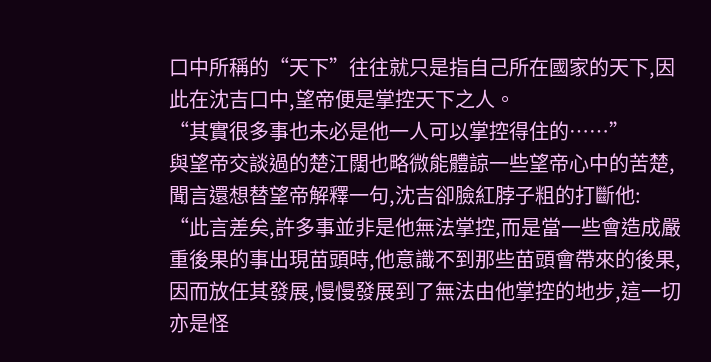口中所稱的“天下”往往就只是指自己所在國家的天下,因此在沈吉口中,望帝便是掌控天下之人。
“其實很多事也未必是他一人可以掌控得住的……”
與望帝交談過的楚江闊也略微能體諒一些望帝心中的苦楚,聞言還想替望帝解釋一句,沈吉卻臉紅脖子粗的打斷他:
“此言差矣,許多事並非是他無法掌控,而是當一些會造成嚴重後果的事出現苗頭時,他意識不到那些苗頭會帶來的後果,因而放任其發展,慢慢發展到了無法由他掌控的地步,這一切亦是怪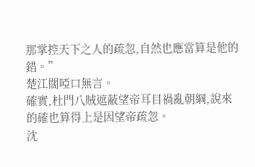那掌控天下之人的疏忽,自然也應當算是他的錯。”
楚江闊啞口無言。
確實,杜門八賊遮蔽望帝耳目禍亂朝綱,說來的確也算得上是因望帝疏忽。
沈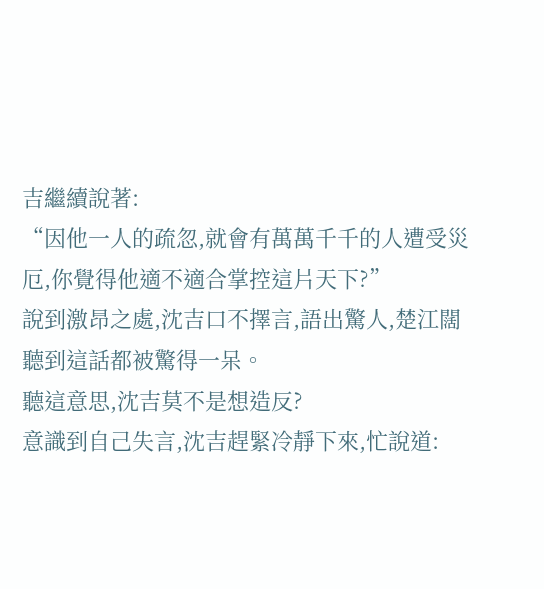吉繼續說著:
“因他一人的疏忽,就會有萬萬千千的人遭受災厄,你覺得他適不適合掌控這片天下?”
說到激昂之處,沈吉口不擇言,語出驚人,楚江闊聽到這話都被驚得一呆。
聽這意思,沈吉莫不是想造反?
意識到自己失言,沈吉趕緊冷靜下來,忙說道: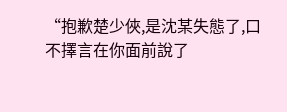“抱歉楚少俠,是沈某失態了,口不擇言在你面前說了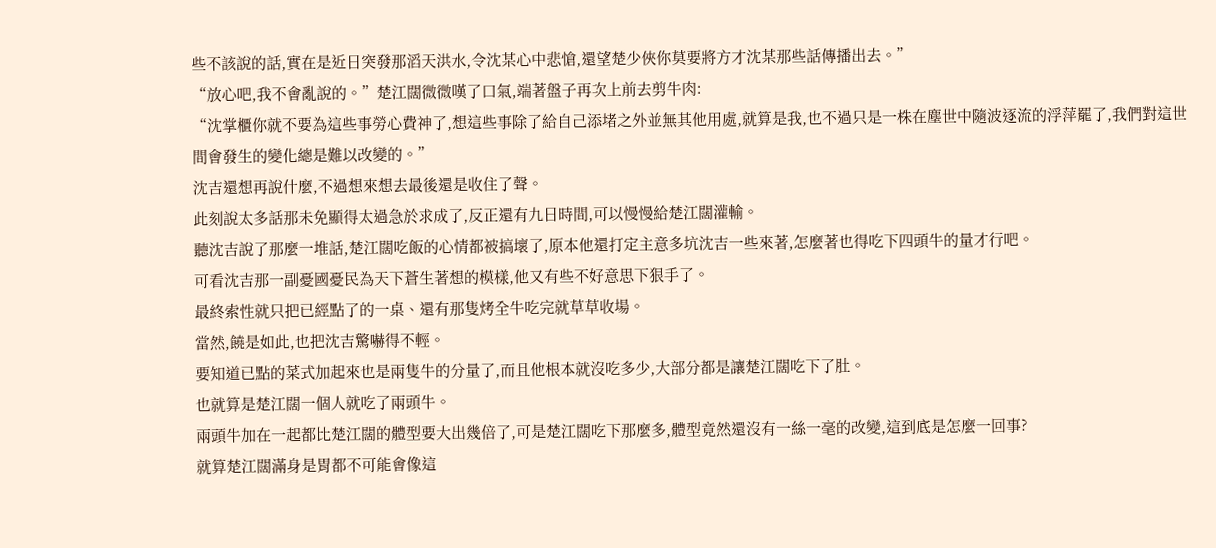些不該說的話,實在是近日突發那滔天洪水,令沈某心中悲愴,還望楚少俠你莫要將方才沈某那些話傳播出去。”
“放心吧,我不會亂說的。”楚江闊微微嘆了口氣,端著盤子再次上前去剪牛肉:
“沈掌櫃你就不要為這些事勞心費神了,想這些事除了給自己添堵之外並無其他用處,就算是我,也不過只是一株在塵世中隨波逐流的浮萍罷了,我們對這世間會發生的變化總是難以改變的。”
沈吉還想再說什麼,不過想來想去最後還是收住了聲。
此刻說太多話那未免顯得太過急於求成了,反正還有九日時間,可以慢慢給楚江闊灌輸。
聽沈吉說了那麼一堆話,楚江闊吃飯的心情都被搞壞了,原本他還打定主意多坑沈吉一些來著,怎麼著也得吃下四頭牛的量才行吧。
可看沈吉那一副憂國憂民為天下蒼生著想的模樣,他又有些不好意思下狠手了。
最終索性就只把已經點了的一桌、還有那隻烤全牛吃完就草草收場。
當然,饒是如此,也把沈吉驚嚇得不輕。
要知道已點的菜式加起來也是兩隻牛的分量了,而且他根本就沒吃多少,大部分都是讓楚江闊吃下了肚。
也就算是楚江闊一個人就吃了兩頭牛。
兩頭牛加在一起都比楚江闊的體型要大出幾倍了,可是楚江闊吃下那麼多,體型竟然還沒有一絲一毫的改變,這到底是怎麼一回事?
就算楚江闊滿身是胃都不可能會像這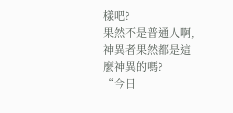樣吧?
果然不是普通人啊,神異者果然都是這麼神異的嗎?
“今日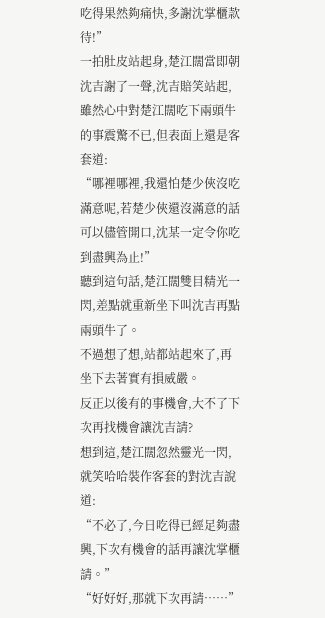吃得果然夠痛快,多謝沈掌櫃款待!”
一拍肚皮站起身,楚江闊當即朝沈吉謝了一聲,沈吉賠笑站起,雖然心中對楚江闊吃下兩頭牛的事震驚不已,但表面上還是客套道:
“哪裡哪裡,我還怕楚少俠沒吃滿意呢,若楚少俠還沒滿意的話可以儘管開口,沈某一定令你吃到盡興為止!”
聽到這句話,楚江闊雙目精光一閃,差點就重新坐下叫沈吉再點兩頭牛了。
不過想了想,站都站起來了,再坐下去著實有損威嚴。
反正以後有的事機會,大不了下次再找機會讓沈吉請?
想到這,楚江闊忽然靈光一閃,就笑哈哈裝作客套的對沈吉說道:
“不必了,今日吃得已經足夠盡興,下次有機會的話再讓沈掌櫃請。”
“好好好,那就下次再請……”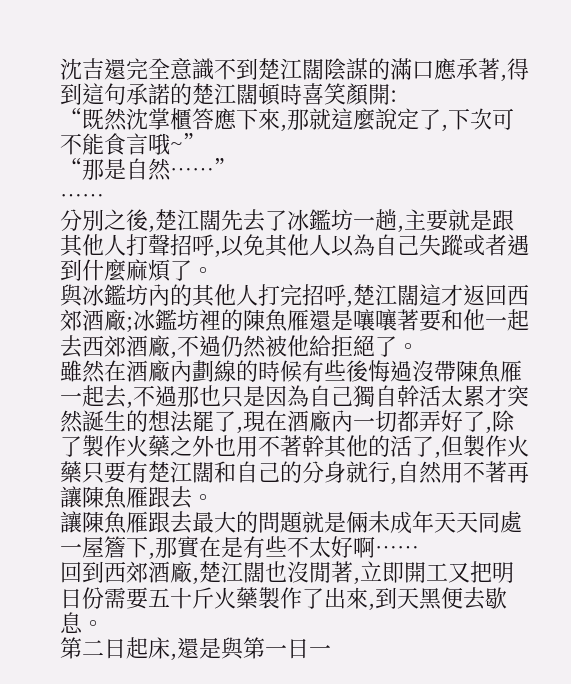沈吉還完全意識不到楚江闊陰謀的滿口應承著,得到這句承諾的楚江闊頓時喜笑顏開:
“既然沈掌櫃答應下來,那就這麼說定了,下次可不能食言哦~”
“那是自然……”
……
分別之後,楚江闊先去了冰鑑坊一趟,主要就是跟其他人打聲招呼,以免其他人以為自己失蹤或者遇到什麼麻煩了。
與冰鑑坊內的其他人打完招呼,楚江闊這才返回西郊酒廠;冰鑑坊裡的陳魚雁還是嚷嚷著要和他一起去西郊酒廠,不過仍然被他給拒絕了。
雖然在酒廠內劃線的時候有些後悔過沒帶陳魚雁一起去,不過那也只是因為自己獨自幹活太累才突然誕生的想法罷了,現在酒廠內一切都弄好了,除了製作火藥之外也用不著幹其他的活了,但製作火藥只要有楚江闊和自己的分身就行,自然用不著再讓陳魚雁跟去。
讓陳魚雁跟去最大的問題就是倆未成年天天同處一屋簷下,那實在是有些不太好啊……
回到西郊酒廠,楚江闊也沒閒著,立即開工又把明日份需要五十斤火藥製作了出來,到天黑便去歇息。
第二日起床,還是與第一日一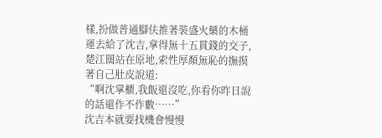樣,扮做普通腳伕推著裝盛火藥的木桶運去給了沈吉,拿得無十五貫錢的交子,楚江闊站在原地,索性厚顏無恥的撫摸著自己肚皮說道:
“啊沈掌櫃,我飯還沒吃,你看你昨日說的話還作不作數……”
沈吉本就要找機會慢慢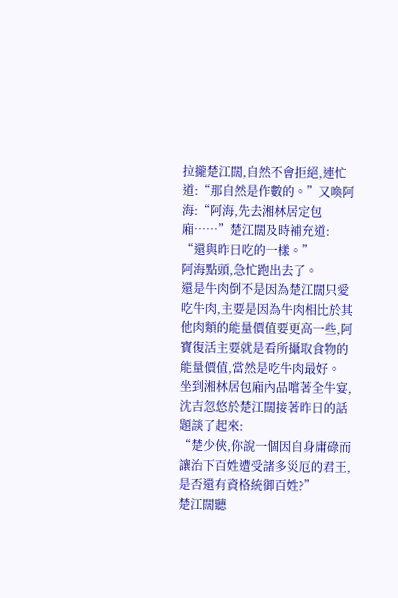拉攏楚江闊,自然不會拒絕,連忙道:“那自然是作數的。”又喚阿海:“阿海,先去湘林居定包廂……”楚江闊及時補充道:
“還與昨日吃的一樣。”
阿海點頭,急忙跑出去了。
還是牛肉倒不是因為楚江闊只愛吃牛肉,主要是因為牛肉相比於其他肉類的能量價值要更高一些,阿寶復活主要就是看所攝取食物的能量價值,當然是吃牛肉最好。
坐到湘林居包廂內品嚐著全牛宴,沈吉忽悠於楚江闊接著昨日的話題談了起來:
“楚少俠,你說一個因自身庸碌而讓治下百姓遭受諸多災厄的君王,是否還有資格統御百姓?”
楚江闊聽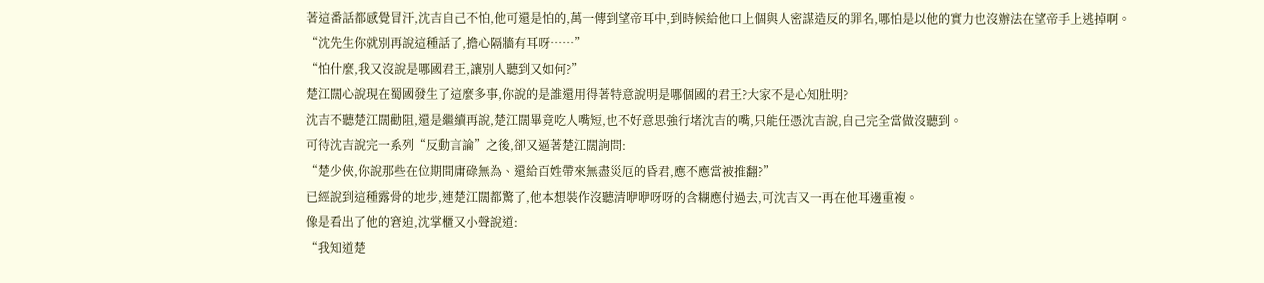著這番話都感覺冒汗,沈吉自己不怕,他可還是怕的,萬一傳到望帝耳中,到時候給他口上個與人密謀造反的罪名,哪怕是以他的實力也沒辦法在望帝手上逃掉啊。
“沈先生你就別再說這種話了,擔心隔牆有耳呀……”
“怕什麼,我又沒說是哪國君王,讓別人聽到又如何?”
楚江闊心說現在蜀國發生了這麼多事,你說的是誰還用得著特意說明是哪個國的君王?大家不是心知肚明?
沈吉不聽楚江闊勸阻,還是繼續再說,楚江闊畢竟吃人嘴短,也不好意思強行堵沈吉的嘴,只能任憑沈吉說,自己完全當做沒聽到。
可待沈吉說完一系列“反動言論”之後,卻又逼著楚江闊詢問:
“楚少俠,你說那些在位期間庸碌無為、還給百姓帶來無盡災厄的昏君,應不應當被推翻?”
已經說到這種露骨的地步,連楚江闊都驚了,他本想裝作沒聽清咿咿呀呀的含糊應付過去,可沈吉又一再在他耳邊重複。
像是看出了他的窘迫,沈掌櫃又小聲說道:
“我知道楚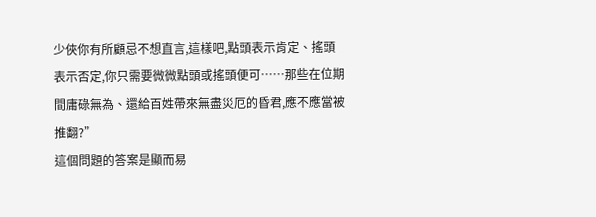少俠你有所顧忌不想直言,這樣吧,點頭表示肯定、搖頭表示否定,你只需要微微點頭或搖頭便可……那些在位期間庸碌無為、還給百姓帶來無盡災厄的昏君,應不應當被推翻?”
這個問題的答案是顯而易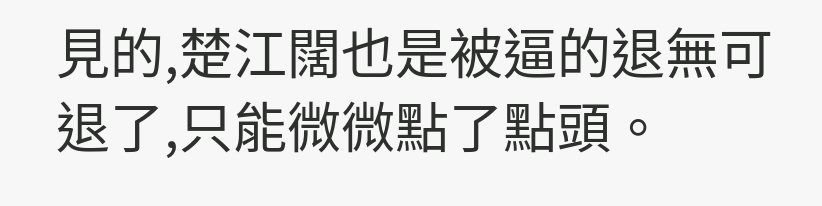見的,楚江闊也是被逼的退無可退了,只能微微點了點頭。